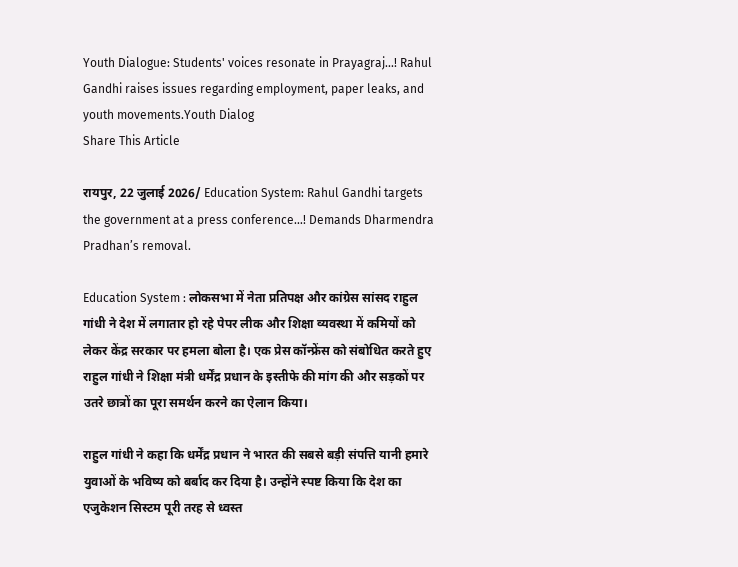Youth Dialogue: Students' voices resonate in Prayagraj...! Rahul Gandhi raises issues regarding employment, paper leaks, and youth movements.Youth Dialog
Share This Article

रायपुर, 22 जुलाई 2026/ Education System: Rahul Gandhi targets the government at a press conference…! Demands Dharmendra Pradhan’s removal.

Education System : लोकसभा में नेता प्रतिपक्ष और कांग्रेस सांसद राहुल गांधी ने देश में लगातार हो रहे पेपर लीक और शिक्षा व्यवस्था में कमियों को लेकर केंद्र सरकार पर हमला बोला है। एक प्रेस कॉन्फ्रेंस को संबोधित करते हुए राहुल गांधी ने शिक्षा मंत्री धर्मेंद्र प्रधान के इस्तीफे की मांग की और सड़कों पर उतरे छात्रों का पूरा समर्थन करने का ऐलान किया।

राहुल गांधी ने कहा कि धर्मेंद्र प्रधान ने भारत की सबसे बड़ी संपत्ति यानी हमारे युवाओं के भविष्य को बर्बाद कर दिया है। उन्होंने स्पष्ट किया कि देश का एजुकेशन सिस्टम पूरी तरह से ध्वस्त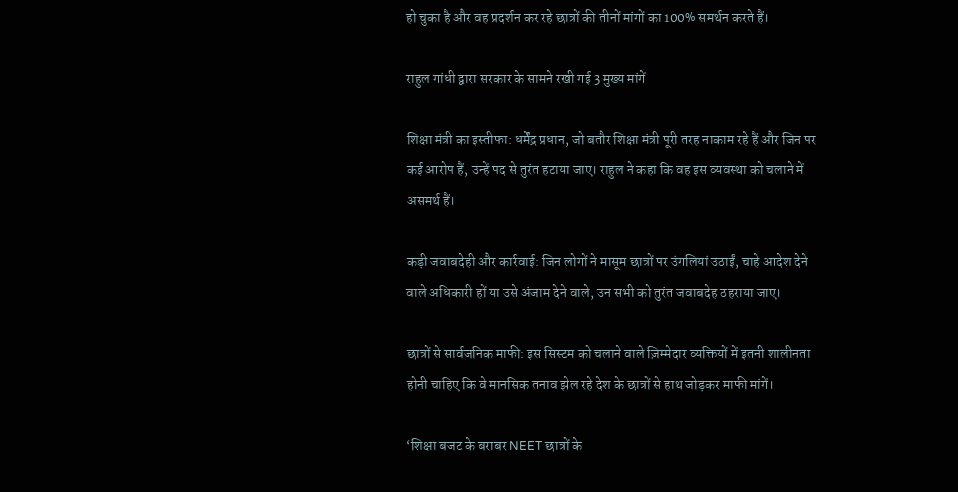हो चुका है और वह प्रदर्शन कर रहे छात्रों की तीनों मांगों का 100% समर्थन करते हैं।

राहुल गांधी द्वारा सरकार के सामने रखी गई 3 मुख्य मांगें

शिक्षा मंत्री का इस्तीफा: धर्मेंद्र प्रधान, जो बतौर शिक्षा मंत्री पूरी तरह नाकाम रहे हैं और जिन पर कई आरोप हैं, उन्हें पद से तुरंत हटाया जाए। राहुल ने कहा कि वह इस व्यवस्था को चलाने में असमर्थ हैं।

कड़ी जवाबदेही और कार्रवाई: जिन लोगों ने मासूम छात्रों पर उंगलियां उठाईं, चाहे आदेश देने वाले अधिकारी हों या उसे अंजाम देने वाले, उन सभी को तुरंत जवाबदेह ठहराया जाए।

छात्रों से सार्वजनिक माफी: इस सिस्टम को चलाने वाले ज़िम्मेदार व्यक्तियों में इतनी शालीनता होनी चाहिए कि वे मानसिक तनाव झेल रहे देश के छात्रों से हाथ जोड़कर माफी मांगें।

‘शिक्षा बजट के बराबर NEET छात्रों के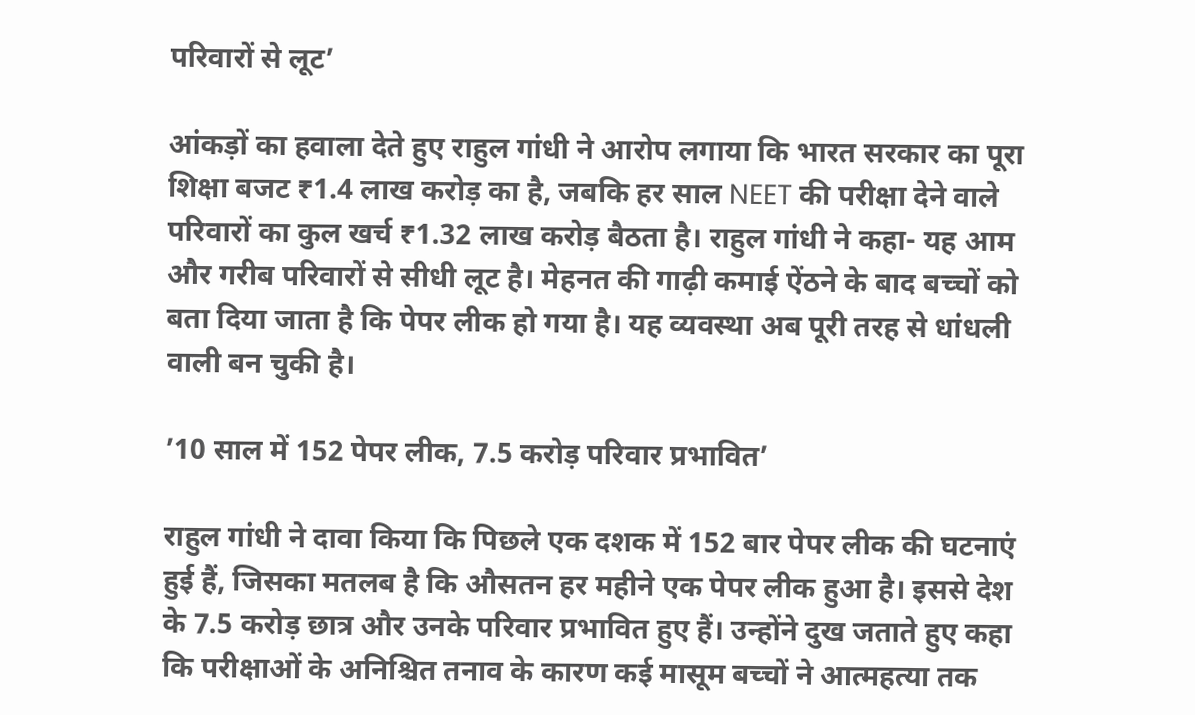परिवारों से लूट’

आंकड़ों का हवाला देते हुए राहुल गांधी ने आरोप लगाया कि भारत सरकार का पूरा शिक्षा बजट ₹1.4 लाख करोड़ का है, जबकि हर साल NEET की परीक्षा देने वाले परिवारों का कुल खर्च ₹1.32 लाख करोड़ बैठता है। राहुल गांधी ने कहा- यह आम और गरीब परिवारों से सीधी लूट है। मेहनत की गाढ़ी कमाई ऐंठने के बाद बच्चों को बता दिया जाता है कि पेपर लीक हो गया है। यह व्यवस्था अब पूरी तरह से धांधली वाली बन चुकी है।

’10 साल में 152 पेपर लीक, 7.5 करोड़ परिवार प्रभावित’

राहुल गांधी ने दावा किया कि पिछले एक दशक में 152 बार पेपर लीक की घटनाएं हुई हैं, जिसका मतलब है कि औसतन हर महीने एक पेपर लीक हुआ है। इससे देश के 7.5 करोड़ छात्र और उनके परिवार प्रभावित हुए हैं। उन्होंने दुख जताते हुए कहा कि परीक्षाओं के अनिश्चित तनाव के कारण कई मासूम बच्चों ने आत्महत्या तक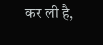कर ली है,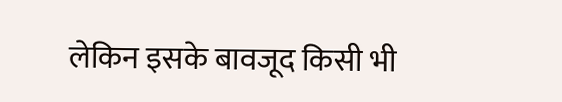लेकिन इसके बावजूद किसी भी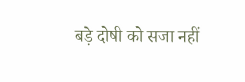बड़े दोषी को सजा नहीं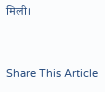मिली।


Share This Article